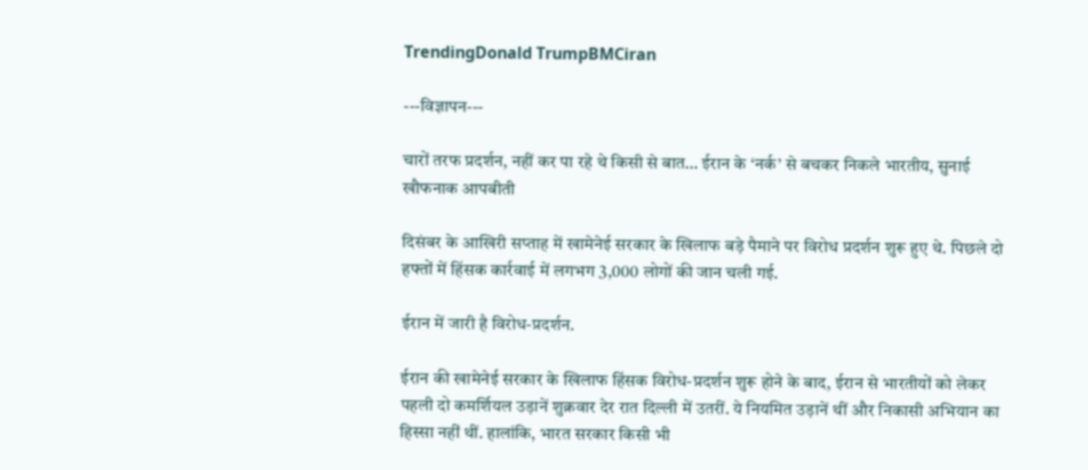TrendingDonald TrumpBMCiran

---विज्ञापन---

चारों तरफ प्रदर्शन, नहीं कर पा रहे थे किसी से बात… ईरान के ‘नर्क’ से बचकर निकले भारतीय, सुनाई खौफनाक आपबीती

दिसंबर के आखिरी सप्ताह में खामेनेई सरकार के खिलाफ बड़े पैमाने पर विरोध प्रदर्शन शुरू हुए थे. पिछले दो हफ्तों में हिंसक कार्रवाई में लगभग 3,000 लोगों की जान चली गई.

ईरान में जारी है विरोध-प्रदर्शन.

ईरान की खामेनेई सरकार के खिलाफ हिंसक विरोध-प्रदर्शन शुरू होने के बाद, ईरान से भारतीयों को लेकर पहली दो कमर्शियल उड़ानें शुक्रवार देर रात दिल्ली में उतरीं. ये नियमित उड़ानें थीं और निकासी अभियान का हिस्सा नहीं थीं. हालांकि, भारत सरकार किसी भी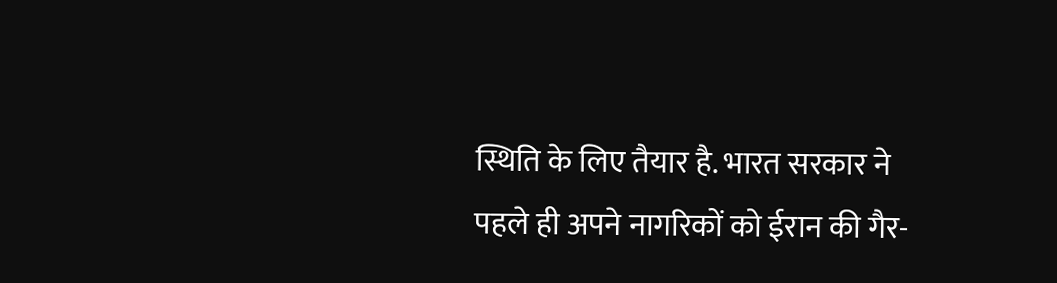स्थिति के लिए तैयार है. भारत सरकार ने पहले ही अपने नागरिकों को ईरान की गैर-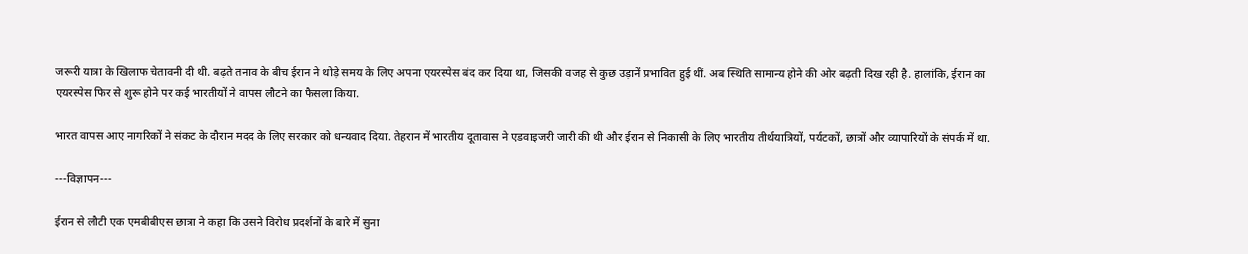जरूरी यात्रा के खिलाफ चेतावनी दी थी. बढ़ते तनाव के बीच ईरान ने थोड़े समय के लिए अपना एयरस्पेस बंद कर दिया था, जिसकी वजह से कुछ उड़ानें प्रभावित हुई थीं. अब स्थिति सामान्य होने की ओर बढ़ती दिख रही है. हालांकि, ईरान का एयरस्पेस फिर से शुरू होने पर कई भारतीयों ने वापस लौटने का फैसला किया.

भारत वापस आए नागरिकों ने संकट के दौरान मदद के लिए सरकार को धन्यवाद दिया. तेहरान में भारतीय दूतावास ने एडवाइजरी जारी की थी और ईरान से निकासी के लिए भारतीय तीर्थयात्रियों, पर्यटकों, छात्रों और व्यापारियों के संपर्क में था.

---विज्ञापन---

ईरान से लौटी एक एमबीबीएस छात्रा ने कहा कि उसने विरोध प्रदर्शनों के बारे में सुना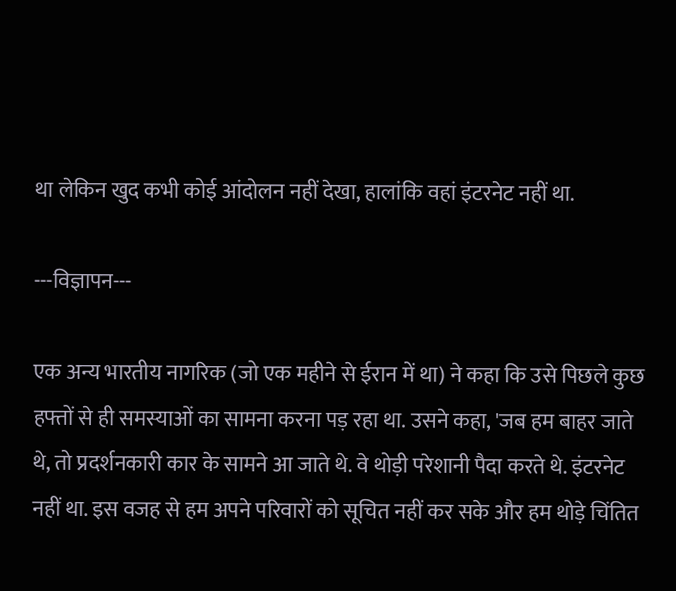था लेकिन खुद कभी कोई आंदोलन नहीं देखा, हालांकि वहां इंटरनेट नहीं था.

---विज्ञापन---

एक अन्य भारतीय नागरिक (जो एक महीने से ईरान में था) ने कहा कि उसे पिछले कुछ हफ्तों से ही समस्याओं का सामना करना पड़ रहा था. उसने कहा, 'जब हम बाहर जाते थे, तो प्रदर्शनकारी कार के सामने आ जाते थे. वे थोड़ी परेशानी पैदा करते थे. इंटरनेट नहीं था. इस वजह से हम अपने परिवारों को सूचित नहीं कर सके और हम थोड़े चिंतित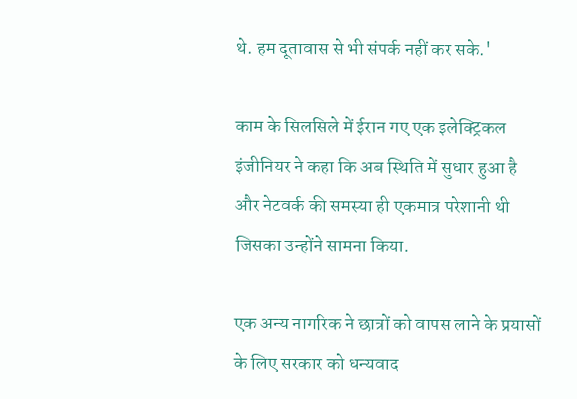थे. हम दूतावास से भी संपर्क नहीं कर सके.'

काम के सिलसिले में ईरान गए एक इलेक्ट्रिकल इंजीनियर ने कहा कि अब स्थिति में सुधार हुआ है और नेटवर्क की समस्या ही एकमात्र परेशानी थी जिसका उन्होंने सामना किया.

एक अन्य नागरिक ने छात्रों को वापस लाने के प्रयासों के लिए सरकार को धन्यवाद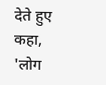देते हुए कहा, 'लोग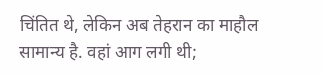चिंतित थे, लेकिन अब तेहरान का माहौल सामान्य है. वहां आग लगी थी;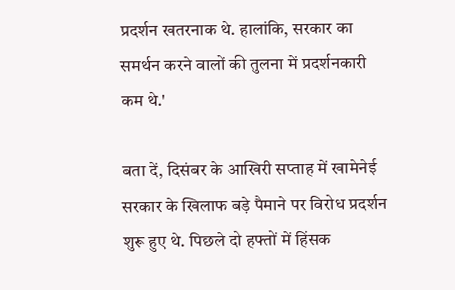प्रदर्शन खतरनाक थे. हालांकि, सरकार का समर्थन करने वालों की तुलना में प्रदर्शनकारी कम थे.'

बता दें, दिसंबर के आखिरी सप्ताह में खामेनेई सरकार के खिलाफ बड़े पैमाने पर विरोध प्रदर्शन शुरू हुए थे. पिछले दो हफ्तों में हिंसक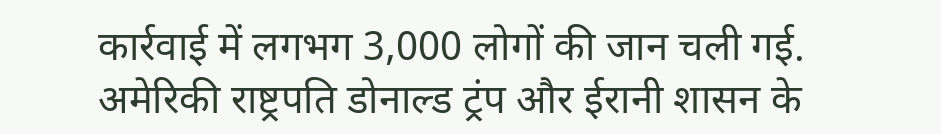कार्रवाई में लगभग 3,000 लोगों की जान चली गई. अमेरिकी राष्ट्रपति डोनाल्ड ट्रंप और ईरानी शासन के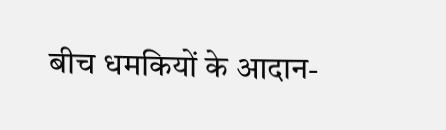बीच धमकियों के आदान-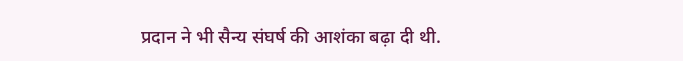प्रदान ने भी सैन्य संघर्ष की आशंका बढ़ा दी थी.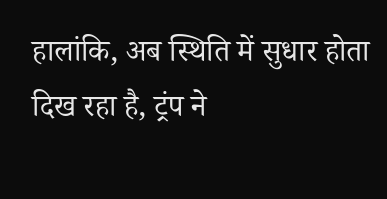हालांकि, अब स्थिति में सुधार होता दिख रहा है, ट्रंप ने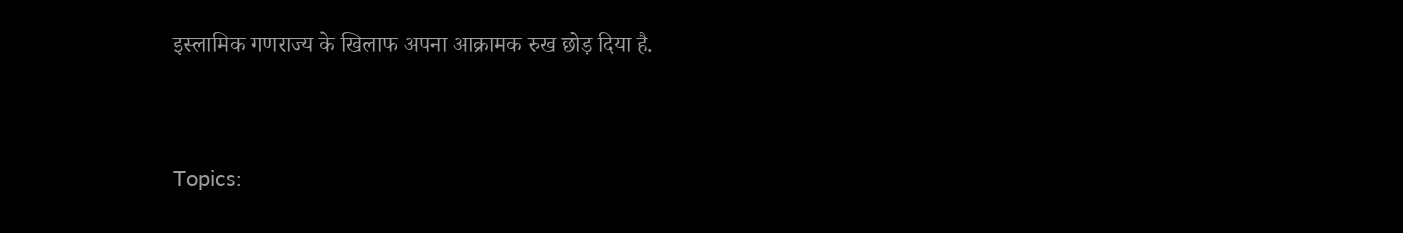इस्लामिक गणराज्य के खिलाफ अपना आक्रामक रुख छोड़ दिया है.


Topics: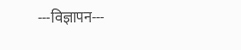---विज्ञापन---